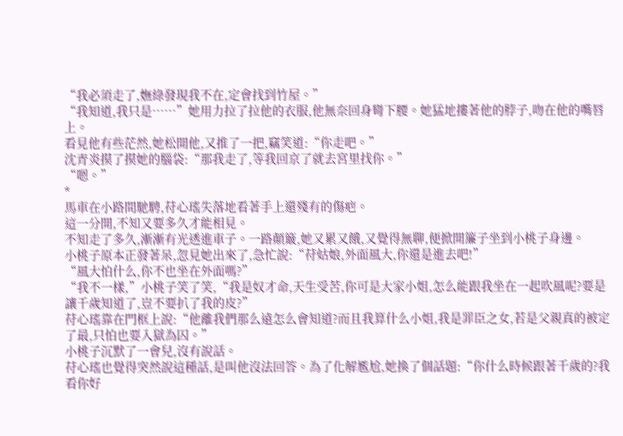“我必須走了,嫵綠發現我不在,定會找到竹屋。”
“我知道,我只是……”她用力拉了拉他的衣服,他無奈回身彎下腰。她猛地摟著他的脖子,吻在他的嘴唇上。
看見他有些茫然,她松開他,又推了一把,竊笑道:“你走吧。”
沈青炎摸了摸她的腦袋:“那我走了,等我回京了就去宮里找你。”
“嗯。”
*
馬車在小路間馳騁,苻心瑤失落地看著手上還殘有的傷疤。
這一分開,不知又要多久才能相見。
不知走了多久,漸漸有光透進車子。一路顛簸,她又累又餓,又覺得無聊,便掀開簾子坐到小桃子身邊。
小桃子原本正發著呆,忽見她出來了,急忙說:“苻姑娘,外面風大,你還是進去吧!”
“風大怕什么,你不也坐在外面嗎?”
“我不一樣,”小桃子笑了笑,“我是奴才命,天生受苦,你可是大家小姐,怎么能跟我坐在一起吹風呢?要是讓千歲知道了,豈不要扒了我的皮?”
苻心瑤靠在門框上說:“他離我們那么遠怎么會知道?而且我算什么小姐,我是罪臣之女,若是父親真的被定了最,只怕也要入獄為囚。”
小桃子沉默了一會兒,沒有說話。
苻心瑤也覺得突然說這種話,是叫他沒法回答。為了化解尷尬,她換了個話題:“你什么時候跟著千歲的?我看你好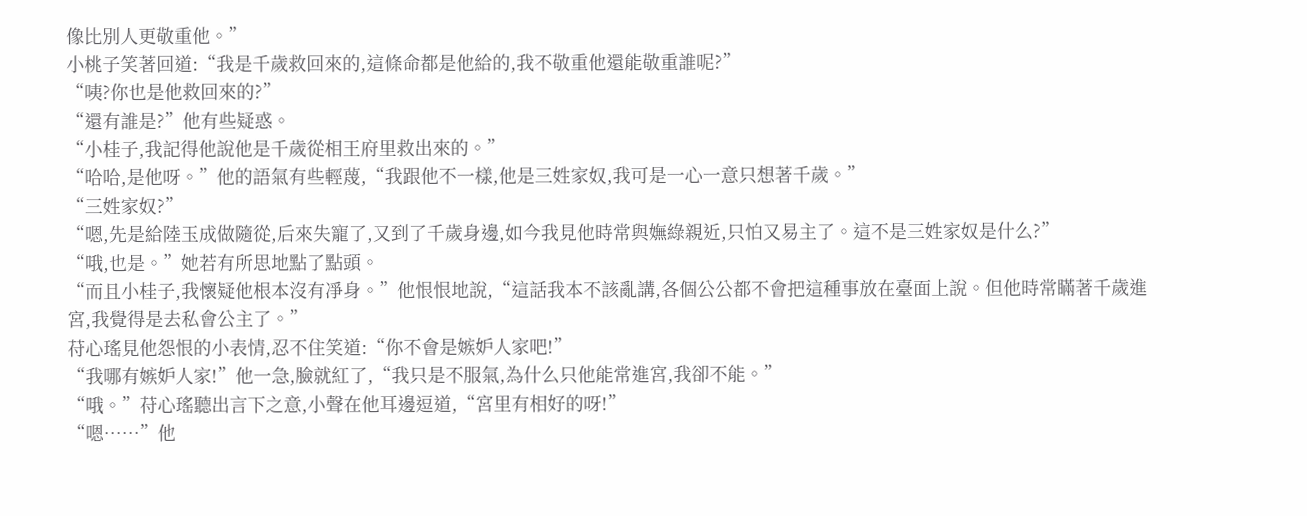像比別人更敬重他。”
小桃子笑著回道:“我是千歲救回來的,這條命都是他給的,我不敬重他還能敬重誰呢?”
“咦?你也是他救回來的?”
“還有誰是?”他有些疑惑。
“小桂子,我記得他說他是千歲從相王府里救出來的。”
“哈哈,是他呀。”他的語氣有些輕蔑,“我跟他不一樣,他是三姓家奴,我可是一心一意只想著千歲。”
“三姓家奴?”
“嗯,先是給陸玉成做隨從,后來失寵了,又到了千歲身邊,如今我見他時常與嫵綠親近,只怕又易主了。這不是三姓家奴是什么?”
“哦,也是。”她若有所思地點了點頭。
“而且小桂子,我懷疑他根本沒有凈身。”他恨恨地說,“這話我本不該亂講,各個公公都不會把這種事放在臺面上說。但他時常瞞著千歲進宮,我覺得是去私會公主了。”
苻心瑤見他怨恨的小表情,忍不住笑道:“你不會是嫉妒人家吧!”
“我哪有嫉妒人家!”他一急,臉就紅了,“我只是不服氣,為什么只他能常進宮,我卻不能。”
“哦。”苻心瑤聽出言下之意,小聲在他耳邊逗道,“宮里有相好的呀!”
“嗯……”他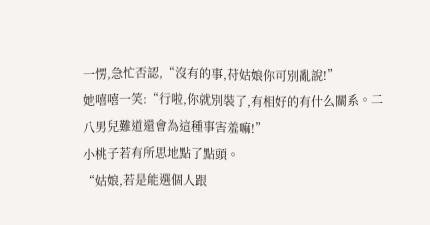一愣,急忙否認,“沒有的事,苻姑娘你可別亂說!”
她嘻嘻一笑:“行啦,你就別裝了,有相好的有什么關系。二八男兒難道還會為這種事害羞嘛!”
小桃子若有所思地點了點頭。
“姑娘,若是能選個人跟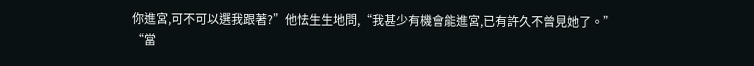你進宮,可不可以選我跟著?”他怯生生地問,“我甚少有機會能進宮,已有許久不曾見她了。”
“當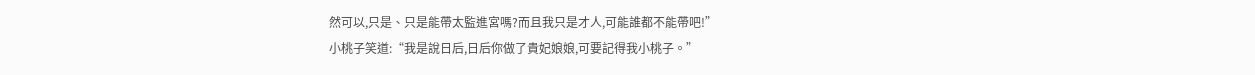然可以,只是、只是能帶太監進宮嗎?而且我只是才人,可能誰都不能帶吧!”
小桃子笑道:“我是說日后,日后你做了貴妃娘娘,可要記得我小桃子。”